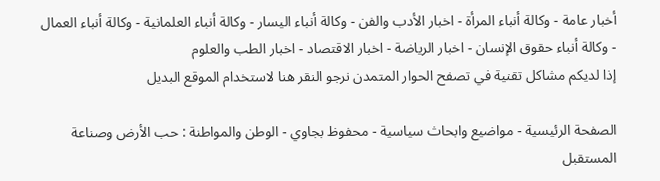أخبار عامة - وكالة أنباء المرأة - اخبار الأدب والفن - وكالة أنباء اليسار - وكالة أنباء العلمانية - وكالة أنباء العمال - وكالة أنباء حقوق الإنسان - اخبار الرياضة - اخبار الاقتصاد - اخبار الطب والعلوم
إذا لديكم مشاكل تقنية في تصفح الحوار المتمدن نرجو النقر هنا لاستخدام الموقع البديل

الصفحة الرئيسية - مواضيع وابحاث سياسية - محفوظ بجاوي - الوطن والمواطنة : حب الأرض وصناعة المستقبل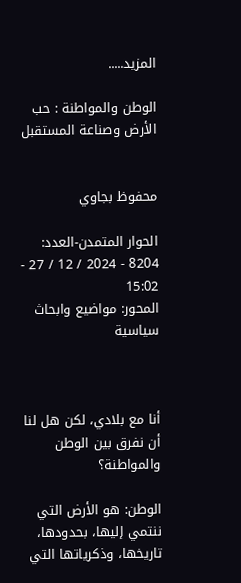المزيد.....

الوطن والمواطنة : حب الأرض وصناعة المستقبل


محفوظ بجاوي

الحوار المتمدن-العدد: 8204 - 2024 / 12 / 27 - 15:02
المحور: مواضيع وابحاث سياسية



أنا مع بلادي، لكن هل لنا أن نفرق بين الوطن والمواطنة؟

الوطن: هو الأرض التي ننتمي إليها، بحدودها، تاريخها، وذكرياتها التي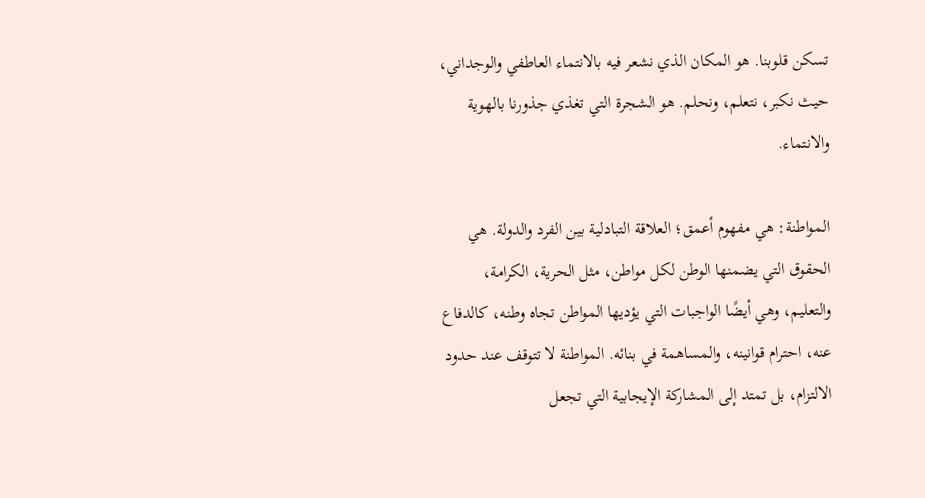تسكن قلوبنا. هو المكان الذي نشعر فيه بالانتماء العاطفي والوجداني، حيث نكبر، نتعلم، ونحلم. هو الشجرة التي تغذي جذورنا بالهوية والانتماء.

المواطنة: هي مفهوم أعمق؛ العلاقة التبادلية بين الفرد والدولة. هي الحقوق التي يضمنها الوطن لكل مواطن، مثل الحرية، الكرامة، والتعليم، وهي أيضًا الواجبات التي يؤديها المواطن تجاه وطنه، كالدفاع عنه، احترام قوانينه، والمساهمة في بنائه. المواطنة لا تتوقف عند حدود الالتزام، بل تمتد إلى المشاركة الإيجابية التي تجعل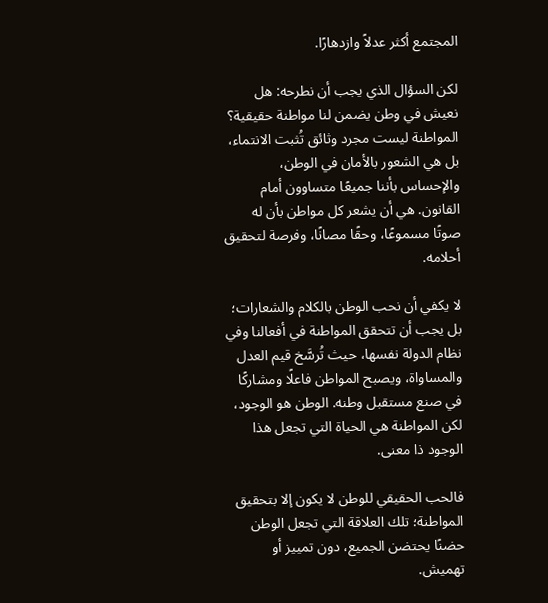المجتمع أكثر عدلاً وازدهارًا.

لكن السؤال الذي يجب أن نطرحه: هل نعيش في وطن يضمن لنا مواطنة حقيقية؟ المواطنة ليست مجرد وثائق تُثبت الانتماء، بل هي الشعور بالأمان في الوطن، والإحساس بأننا جميعًا متساوون أمام القانون. هي أن يشعر كل مواطن بأن له صوتًا مسموعًا، وحقًا مصانًا، وفرصة لتحقيق أحلامه.

لا يكفي أن نحب الوطن بالكلام والشعارات؛ بل يجب أن تتحقق المواطنة في أفعالنا وفي نظام الدولة نفسها، حيث تُرسَّخ قيم العدل والمساواة، ويصبح المواطن فاعلًا ومشاركًا في صنع مستقبل وطنه. الوطن هو الوجود، لكن المواطنة هي الحياة التي تجعل هذا الوجود ذا معنى.

فالحب الحقيقي للوطن لا يكون إلا بتحقيق المواطنة؛ تلك العلاقة التي تجعل الوطن حضنًا يحتضن الجميع، دون تمييز أو تهميش.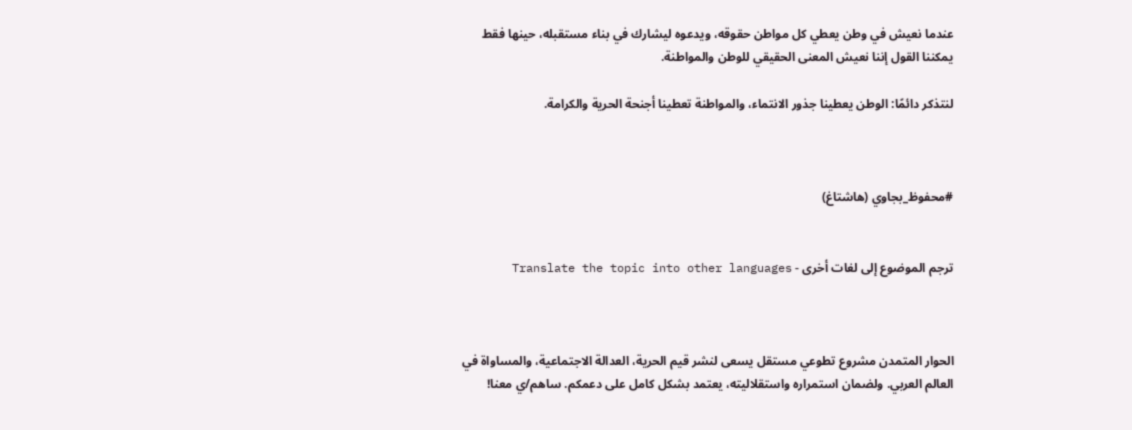عندما نعيش في وطن يعطي كل مواطن حقوقه، ويدعوه ليشارك في بناء مستقبله، حينها فقط يمكننا القول إننا نعيش المعنى الحقيقي للوطن والمواطنة.

لنتذكر دائمًا: الوطن يعطينا جذور الانتماء، والمواطنة تعطينا أجنحة الحرية والكرامة.



#محفوظ_بجاوي (هاشتاغ)


ترجم الموضوع إلى لغات أخرى - Translate the topic into other languages



الحوار المتمدن مشروع تطوعي مستقل يسعى لنشر قيم الحرية، العدالة الاجتماعية، والمساواة في العالم العربي. ولضمان استمراره واستقلاليته، يعتمد بشكل كامل على دعمكم. ساهم/ي معنا!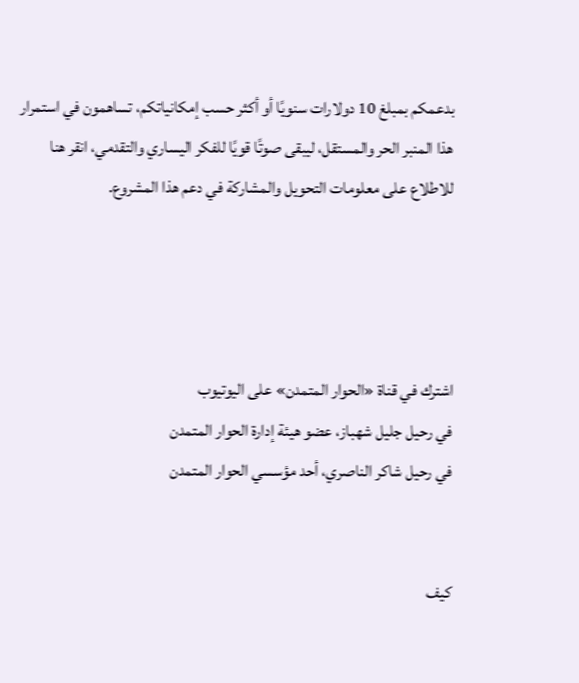بدعمكم بمبلغ 10 دولارات سنويًا أو أكثر حسب إمكانياتكم، تساهمون في استمرار هذا المنبر الحر والمستقل، ليبقى صوتًا قويًا للفكر اليساري والتقدمي، انقر هنا للاطلاع على معلومات التحويل والمشاركة في دعم هذا المشروع.




اشترك في قناة «الحوار المتمدن» على اليوتيوب
في رحيل جليل شهباز، عضو هيئة إدارة الحوار المتمدن
في رحيل شاكر الناصري، أحد مؤسسي الحوار المتمدن


كيف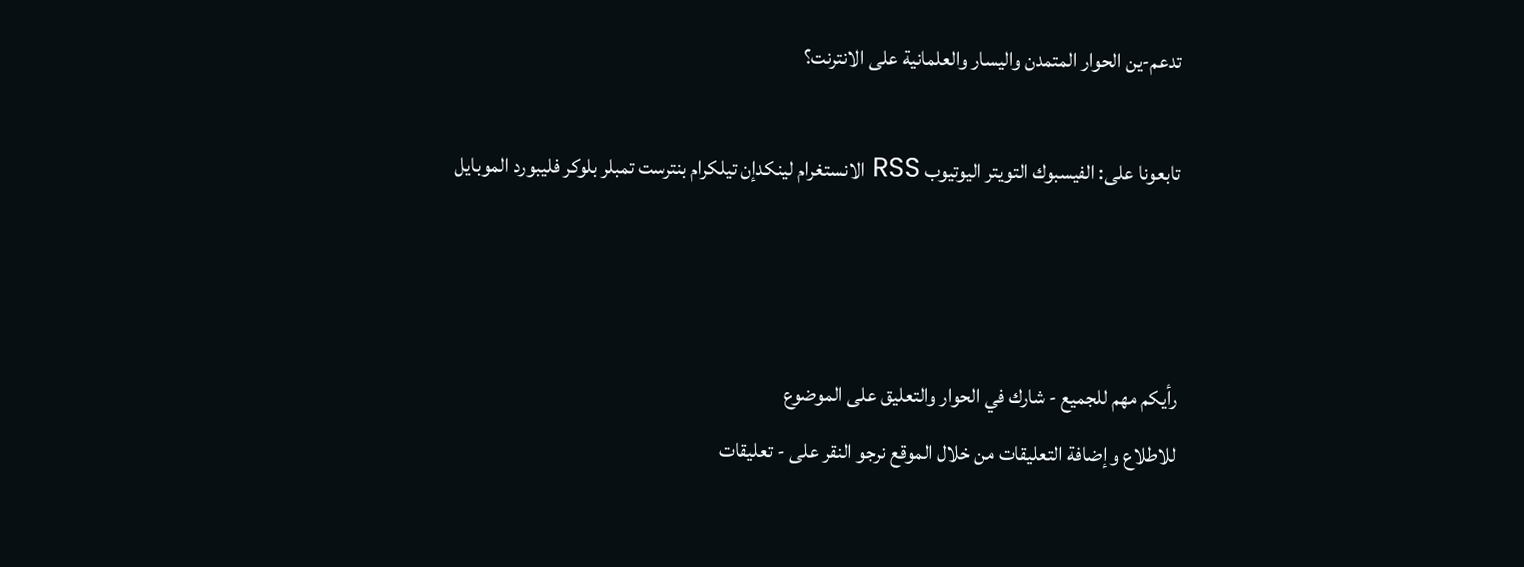تدعم-ين الحوار المتمدن واليسار والعلمانية على الانترنت؟

تابعونا على: الفيسبوك التويتر اليوتيوب RSS الانستغرام لينكدإن تيلكرام بنترست تمبلر بلوكر فليبورد الموبايل



رأيكم مهم للجميع - شارك في الحوار والتعليق على الموضوع
للاطلاع وإضافة التعليقات من خلال الموقع نرجو النقر على - تعليقات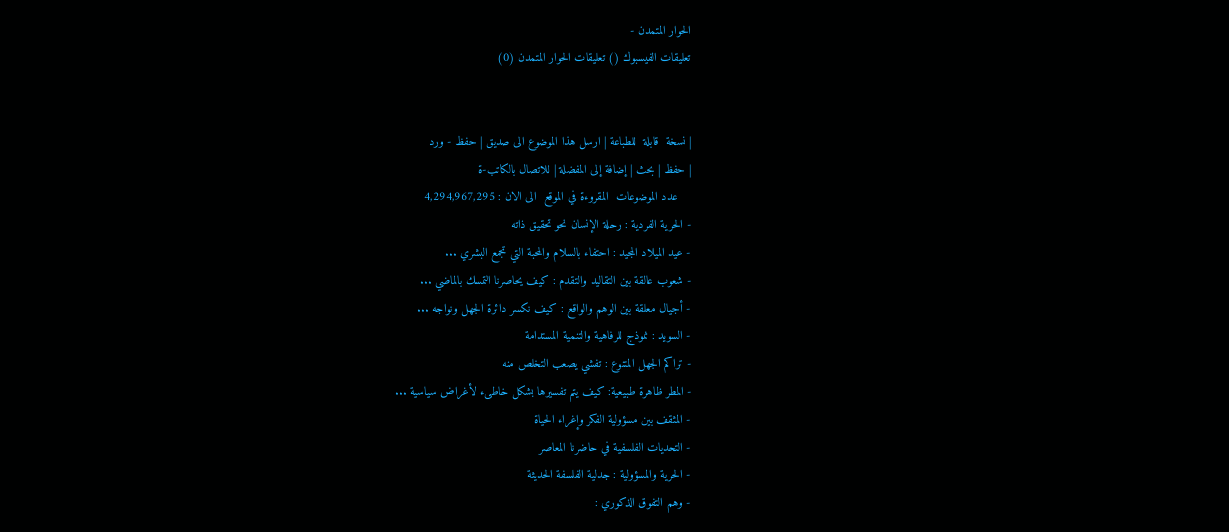الحوار المتمدن -
تعليقات الفيسبوك () تعليقات الحوار المتمدن (0)


| نسخة  قابلة  للطباعة | ارسل هذا الموضوع الى صديق | حفظ - ورد
| حفظ | بحث | إضافة إلى المفضلة | للاتصال بالكاتب-ة
    عدد الموضوعات  المقروءة في الموقع  الى الان : 4,294,967,295
- الحرية الفردية : رحلة الإنسان نحو تحقيق ذاته
- عيد الميلاد المجيد : احتفاء بالسلام والمحبة التي تجمع البشري ...
- شعوب عالقة بين التقاليد والتقدم : كيف يحاصرنا التمسك بالماضي ...
- أجيال معلقة بين الوهم والواقع : كيف نكسر دائرة الجهل ونواجه ...
- السويد : نموذج للرفاهية والتنمية المستدامة
- تراكم الجهل المتنوع : تفشي يصعب التخلص منه
- المطر ظاهرة طبيعية: كيف يتم تفسيرها بشكل خاطىء لأغراض سياسية ...
- المثقف بين مسؤولية الفكر وإغراء الحياة
- التحديات الفلسفية في حاضرنا المعاصر
- الحرية والمسؤولية : جدلية الفلسفة الحديثة
- وهم التفوق الذكوري :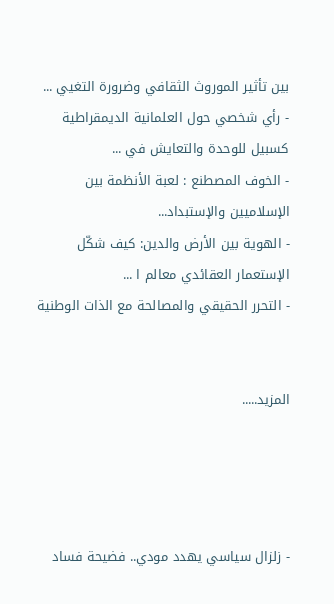بين تأثير الموروث الثقافي وضرورة التغيي ...
- رأي شخصي حول العلمانية الديمقراطية كسبيل للوحدة والتعايش في ...
- الخوف المصطنع : لعبة الأنظمة بين الإسلاميين والإستبداد...
- الهوية بين الأرض والدين: كيف شكّل الإستعمار العقائدي معالم ا ...
- التحرر الحقيقي والمصالحة مع الذات الوطنية


المزيد.....




- زلزال سياسي يهدد مودي.. فضيحة فساد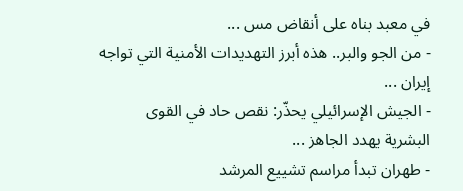في معبد بناه على أنقاض مس ...
- من الجو والبر.. هذه أبرز التهديدات الأمنية التي تواجه إيران ...
- الجيش الإسرائيلي يحذّر: نقص حاد في القوى البشرية يهدد الجاهز ...
- طهران تبدأ مراسم تشييع المرشد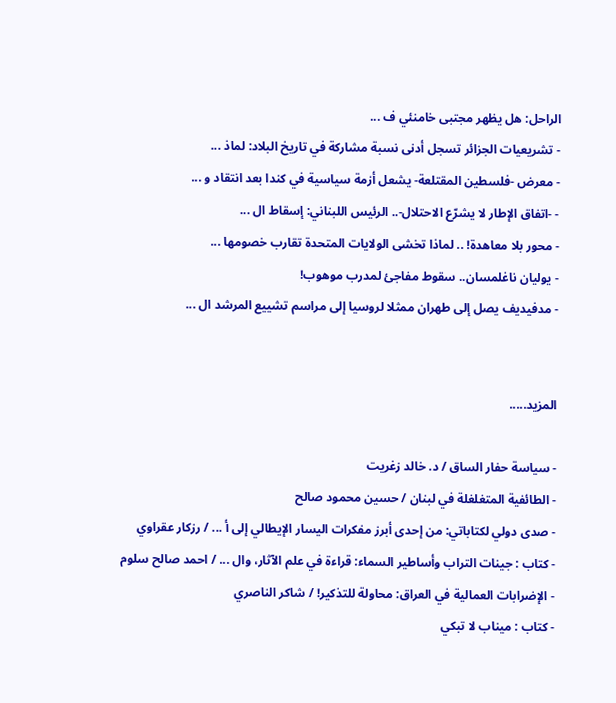الراحل: هل يظهر مجتبى خامنئي ف ...
- تشريعيات الجزائر تسجل أدنى نسبة مشاركة في تاريخ البلاد: لماذ ...
- معرض -فلسطين المقتلعة- يشعل أزمة سياسية في كندا بعد انتقاد و ...
- -اتفاق الإطار لا يشرّع الاحتلال-.. الرئيس اللبناني: إسقاط ال ...
- محور بلا معاهدة! .. لماذا تخشى الولايات المتحدة تقارب خصومها ...
- يوليان ناغلمسان.. سقوط مفاجئ لمدرب موهوب!
- مدفيديف يصل إلى طهران ممثلا لروسيا إلى مراسم تشييع المرشد ال ...


المزيد.....

- سياسة حفار الساق / د. خالد زغريت
- الطائفية المتغلغلة في لبنان / حسين محمود صالح
- صدى دولي لكتاباتي: من إحدى أبرز مفكرات اليسار الإيطالي إلى أ ... / رزكار عقراوي
- كتاب : جينات التراب وأساطير السماء: قراءة في علم الآثار، وال ... / احمد صالح سلوم
- الإضرابات العمالية في العراق: محاولة للتذكير! / شاكر الناصري
- كتاب : ميناب لا تبكي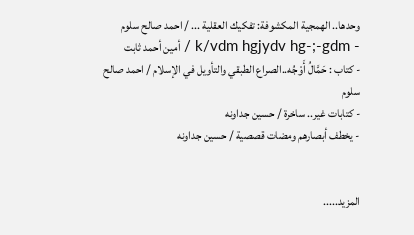وحدها.. الهمجية المكشوفة: تفكيك العقلية ... / احمد صالح سلوم
- k/vdm hgjydv hg-;-gdm / أمين أحمد ثابت
- كتاب : حَمَّالُ أَوْجُه..الصراع الطبقي والتأويل في الإسلام / احمد صالح سلوم
- كتابات غير.. ساخرة / حسين جداونه
- يخطف أبصارهم ومضات قصصية / حسين جداونه


المزيد.....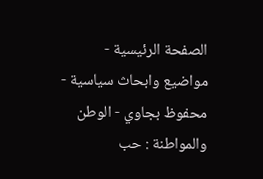الصفحة الرئيسية - مواضيع وابحاث سياسية - محفوظ بجاوي - الوطن والمواطنة : حب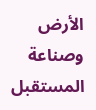الأرض وصناعة المستقبل